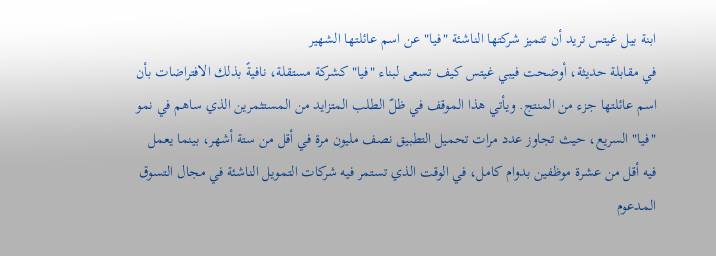ابنة بيل غيتس تريد أن تتميز شركتها الناشئة "فيا" عن اسم عائلتها الشهير
في مقابلة حديثة، أوضحت فيبي غيتس كيف تسعى لبناء "فيا" كشركة مستقلة، نافيةً بذلك الافتراضات بأن اسم عائلتها جزء من المنتج. ويأتي هذا الموقف في ظلّ الطلب المتزايد من المستثمرين الذي ساهم في نمو "فيا" السريع، حيث تجاوز عدد مرات تحميل التطبيق نصف مليون مرة في أقل من ستة أشهر، بينما يعمل فيه أقل من عشرة موظفين بدوام كامل، في الوقت الذي تستمر فيه شركات التمويل الناشئة في مجال التسوق المدعوم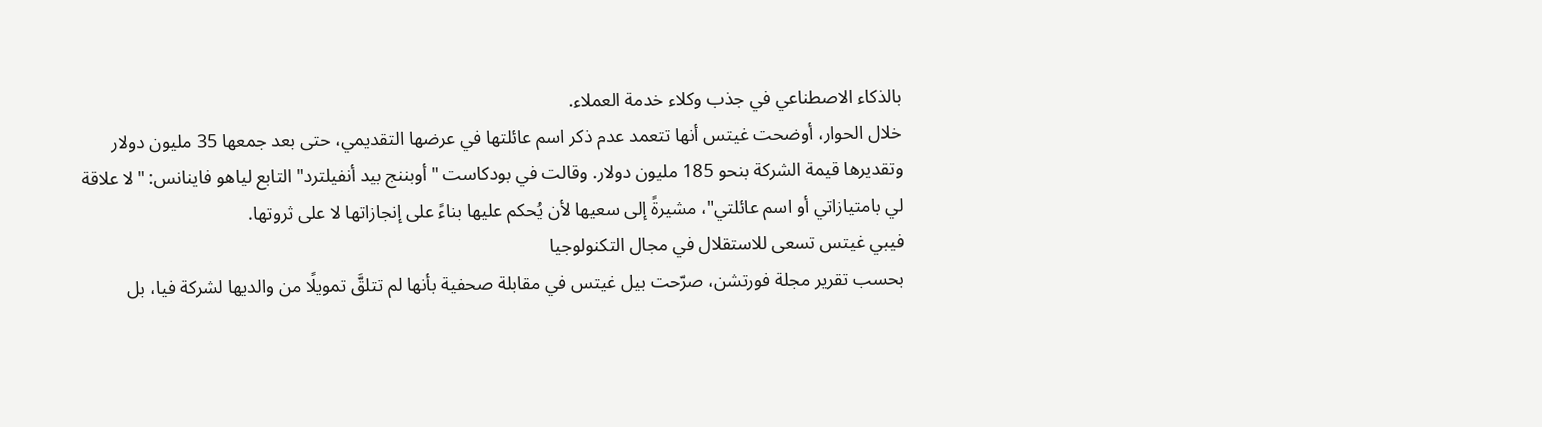بالذكاء الاصطناعي في جذب وكلاء خدمة العملاء.
خلال الحوار، أوضحت غيتس أنها تتعمد عدم ذكر اسم عائلتها في عرضها التقديمي، حتى بعد جمعها 35 مليون دولار وتقديرها قيمة الشركة بنحو 185 مليون دولار. وقالت في بودكاست "أوبننج بيد أنفيلترد" التابع لياهو فاينانس: "لا علاقة لي بامتيازاتي أو اسم عائلتي"، مشيرةً إلى سعيها لأن يُحكم عليها بناءً على إنجازاتها لا على ثروتها.
فيبي غيتس تسعى للاستقلال في مجال التكنولوجيا
بحسب تقرير مجلة فورتشن، صرّحت بيل غيتس في مقابلة صحفية بأنها لم تتلقَّ تمويلًا من والديها لشركة فيا، بل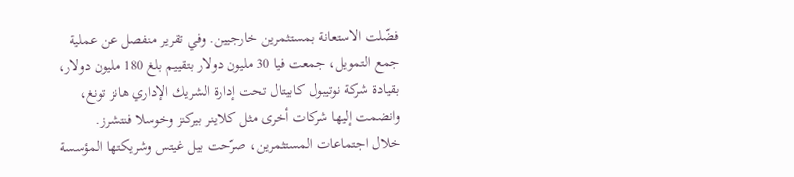فضّلت الاستعانة بمستثمرين خارجيين. وفي تقرير منفصل عن عملية جمع التمويل، جمعت فيا 30 مليون دولار بتقييم بلغ 180 مليون دولار، بقيادة شركة نوتيبول كابيتال تحت إدارة الشريك الإداري هانز تونغ، وانضمت إليها شركات أخرى مثل كلاينر بيركنز وخوسلا فنتشرز.
خلال اجتماعات المستثمرين، صرّحت بيل غيتس وشريكتها المؤسسة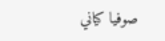صوفيا كياني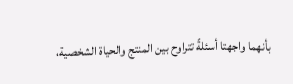بأنهما واجهتا أسئلةً تتراوح بين المنتج والحياة الشخصية،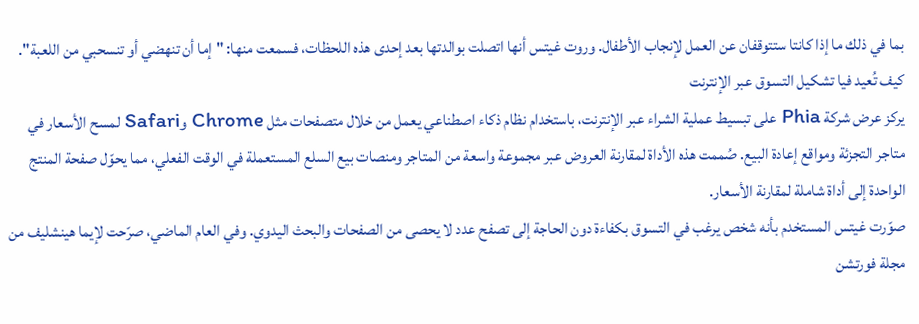بما في ذلك ما إذا كانتا ستتوقفان عن العمل لإنجاب الأطفال. وروت غيتس أنها اتصلت بوالدتها بعد إحدى هذه اللحظات، فسمعت منها: "إما أن تنهضي أو تنسحبي من اللعبة".
كيف تُعيد فيا تشكيل التسوق عبر الإنترنت
يركز عرض شركة Phia على تبسيط عملية الشراء عبر الإنترنت، باستخدام نظام ذكاء اصطناعي يعمل من خلال متصفحات مثل Chrome وSafari لمسح الأسعار في متاجر التجزئة ومواقع إعادة البيع. صُممت هذه الأداة لمقارنة العروض عبر مجموعة واسعة من المتاجر ومنصات بيع السلع المستعملة في الوقت الفعلي، مما يحوّل صفحة المنتج الواحدة إلى أداة شاملة لمقارنة الأسعار.
صوّرت غيتس المستخدم بأنه شخص يرغب في التسوق بكفاءة دون الحاجة إلى تصفح عدد لا يحصى من الصفحات والبحث اليدوي. وفي العام الماضي، صرّحت لإيما هينشليف من مجلة فورتشن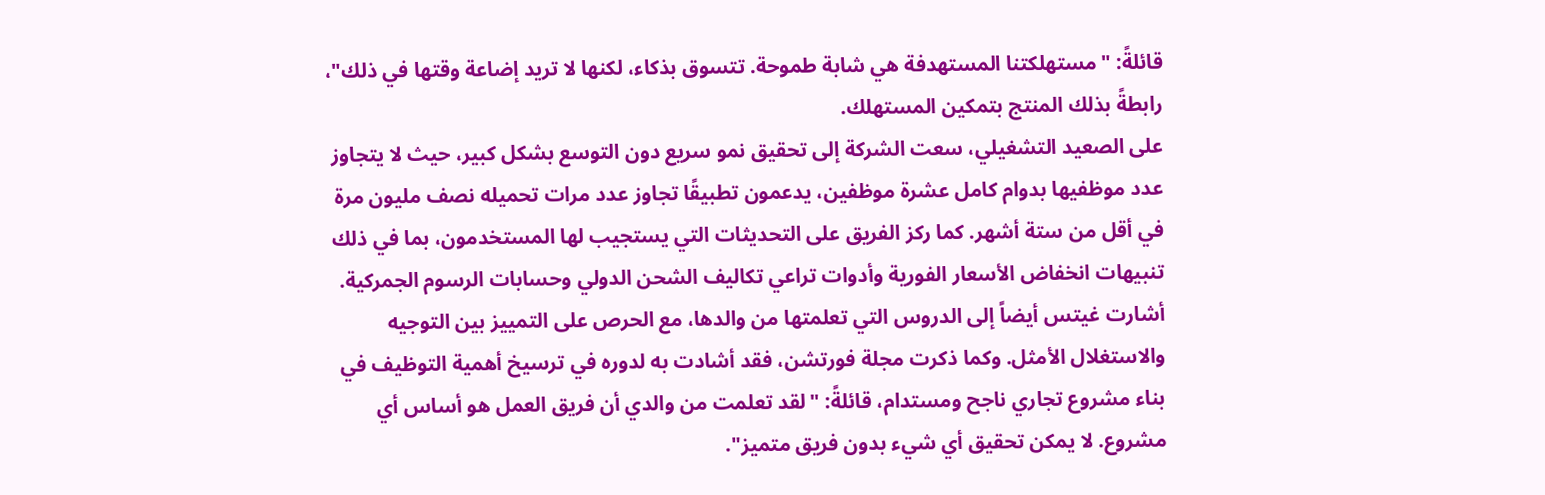قائلةً: "مستهلكتنا المستهدفة هي شابة طموحة. تتسوق بذكاء، لكنها لا تريد إضاعة وقتها في ذلك"، رابطةً بذلك المنتج بتمكين المستهلك.
على الصعيد التشغيلي، سعت الشركة إلى تحقيق نمو سريع دون التوسع بشكل كبير، حيث لا يتجاوز عدد موظفيها بدوام كامل عشرة موظفين، يدعمون تطبيقًا تجاوز عدد مرات تحميله نصف مليون مرة في أقل من ستة أشهر. كما ركز الفريق على التحديثات التي يستجيب لها المستخدمون، بما في ذلك تنبيهات انخفاض الأسعار الفورية وأدوات تراعي تكاليف الشحن الدولي وحسابات الرسوم الجمركية.
أشارت غيتس أيضاً إلى الدروس التي تعلمتها من والدها، مع الحرص على التمييز بين التوجيه والاستغلال الأمثل. وكما ذكرت مجلة فورتشن، فقد أشادت به لدوره في ترسيخ أهمية التوظيف في بناء مشروع تجاري ناجح ومستدام، قائلةً: "لقد تعلمت من والدي أن فريق العمل هو أساس أي مشروع. لا يمكن تحقيق أي شيء بدون فريق متميز".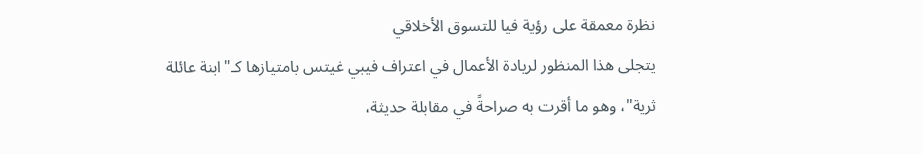نظرة معمقة على رؤية فيا للتسوق الأخلاقي
يتجلى هذا المنظور لريادة الأعمال في اعتراف فيبي غيتس بامتيازها كـ"ابنة عائلة ثرية"، وهو ما أقرت به صراحةً في مقابلة حديثة،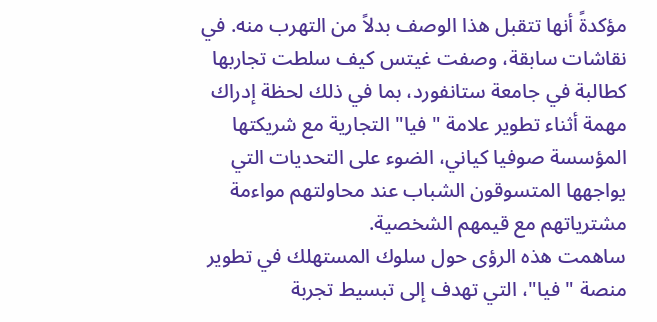مؤكدةً أنها تتقبل هذا الوصف بدلاً من التهرب منه. في نقاشات سابقة، وصفت غيتس كيف سلطت تجاربها كطالبة في جامعة ستانفورد، بما في ذلك لحظة إدراك مهمة أثناء تطوير علامة "فيا" التجارية مع شريكتها المؤسسة صوفيا كياني، الضوء على التحديات التي يواجهها المتسوقون الشباب عند محاولتهم مواءمة مشترياتهم مع قيمهم الشخصية.
ساهمت هذه الرؤى حول سلوك المستهلك في تطوير منصة "فيا"، التي تهدف إلى تبسيط تجربة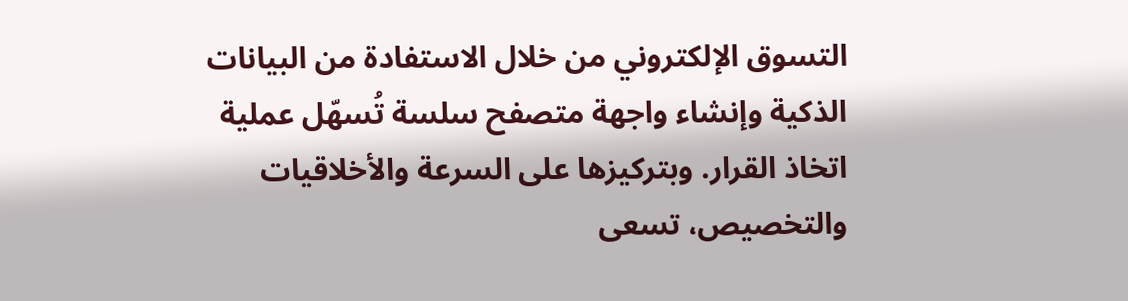التسوق الإلكتروني من خلال الاستفادة من البيانات الذكية وإنشاء واجهة متصفح سلسة تُسهّل عملية اتخاذ القرار. وبتركيزها على السرعة والأخلاقيات والتخصيص، تسعى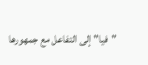"فيا" إلى التفاعل مع جمهورها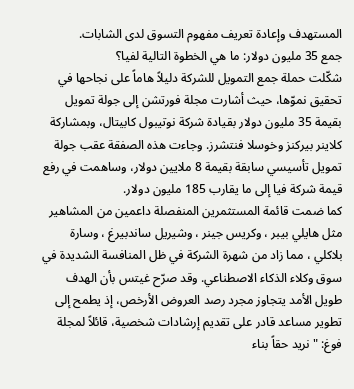المستهدف وإعادة تعريف مفهوم التسوق لدى الشابات.
جمع 35 مليون دولار: ما هي الخطوة التالية لفيا؟
شكّلت حملة جمع التمويل للشركة دليلاً هاماً على نجاحها في تحقيق نموّها، حيث أشارت مجلة فورتشن إلى جولة تمويل بقيمة 35 مليون دولار بقيادة شركة نوتيبول كابيتال، وبمشاركة كلاينر بيركنز وخوسلا فنتشرز. وجاءت هذه الصفقة عقب جولة تمويل تأسيسي سابقة بقيمة 8 ملايين دولار، وساهمت في رفع قيمة شركة فيا إلى ما يقارب 185 مليون دولار.
كما ضمت قائمة المستثمرين المنفصلة داعمين من المشاهير مثل هايلي بيبر ، وكريس جينر ، وشيريل ساندبيرغ ، وسارة بلاكلي ، مما زاد من شهرة الشركة في ظل المنافسة الشديدة في سوق وكلاء الذكاء الاصطناعي. وقد صرّح غيتس بأن الهدف طويل الأمد يتجاوز مجرد رصد العروض الأرخص، إذ يطمح إلى تطوير مساعد قادر على تقديم إرشادات شخصية، قائلاً لمجلة فوغ: "نريد حقاً بناء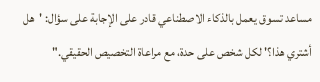مساعد تسوق يعمل بالذكاء الاصطناعي قادر على الإجابة على سؤال: 'هل أشتري هذا؟' لكل شخص على حدة، مع مراعاة التخصيص الحقيقي."